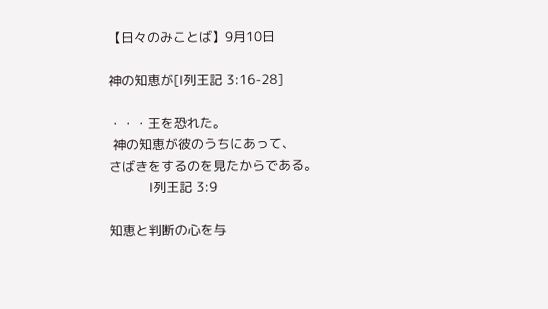【日々のみことば】9月10日

神の知恵が[Ⅰ列王記 3:16-28]

・・・王を恐れた。
 神の知恵が彼のうちにあって、
さばきをするのを見たからである。
          Ⅰ列王記 3:9

知恵と判断の心を与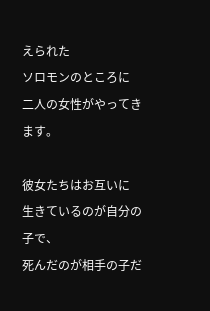えられた
ソロモンのところに
二人の女性がやってきます。

彼女たちはお互いに
生きているのが自分の子で、
死んだのが相手の子だ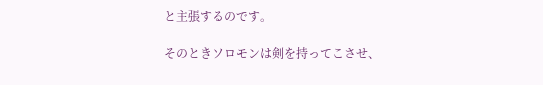と主張するのです。

そのときソロモンは剣を持ってこさせ、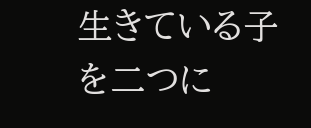生きている子を二つに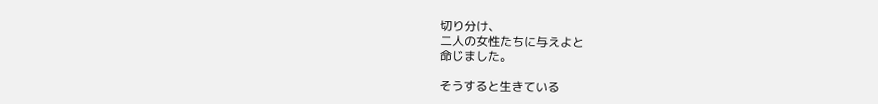切り分け、
二人の女性たちに与えよと
命じました。

そうすると生きている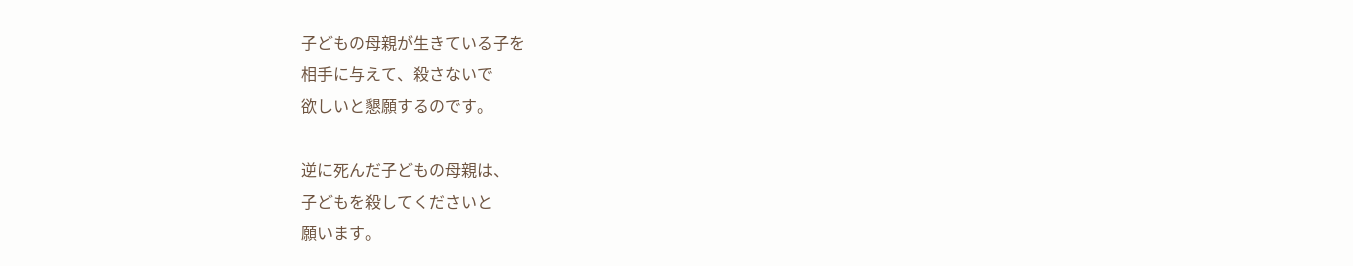子どもの母親が生きている子を
相手に与えて、殺さないで
欲しいと懇願するのです。

逆に死んだ子どもの母親は、
子どもを殺してくださいと
願います。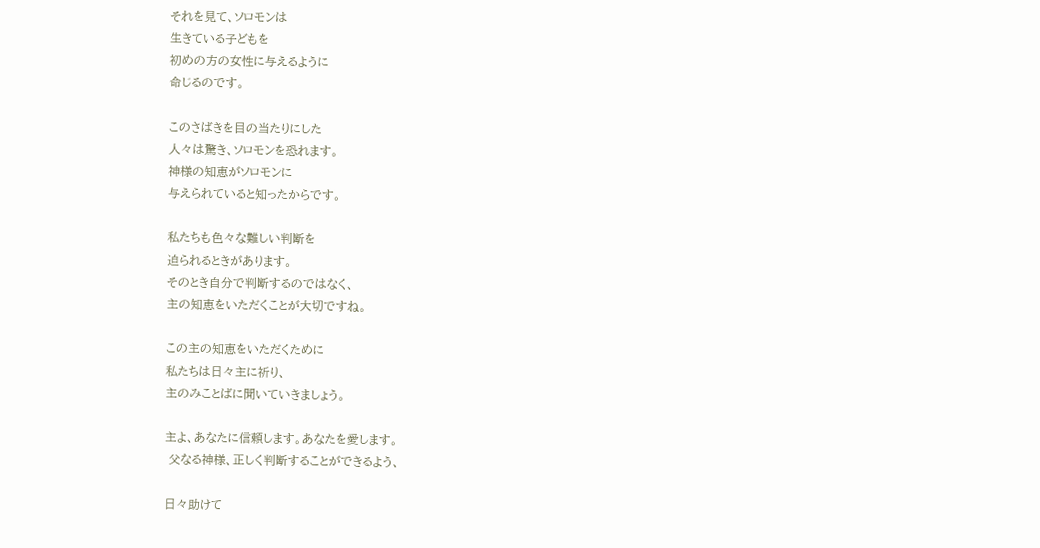それを見て、ソロモンは
生きている子どもを
初めの方の女性に与えるように
命じるのです。

このさばきを目の当たりにした
人々は驚き、ソロモンを恐れます。
神様の知恵がソロモンに
与えられていると知ったからです。

私たちも色々な難しい判断を
迫られるときがあります。
そのとき自分で判断するのではなく、
主の知恵をいただくことが大切ですね。

この主の知恵をいただくために
私たちは日々主に祈り、
主のみことばに聞いていきましょう。

主よ、あなたに信頼します。あなたを愛します。
 父なる神様、正しく判断することができるよう、

日々助けて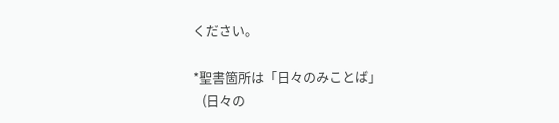ください。

*聖書箇所は「日々のみことば」
   (日々の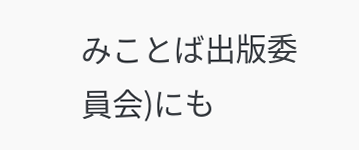みことば出版委員会)にも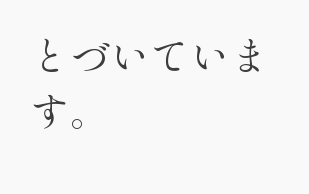とづいています。